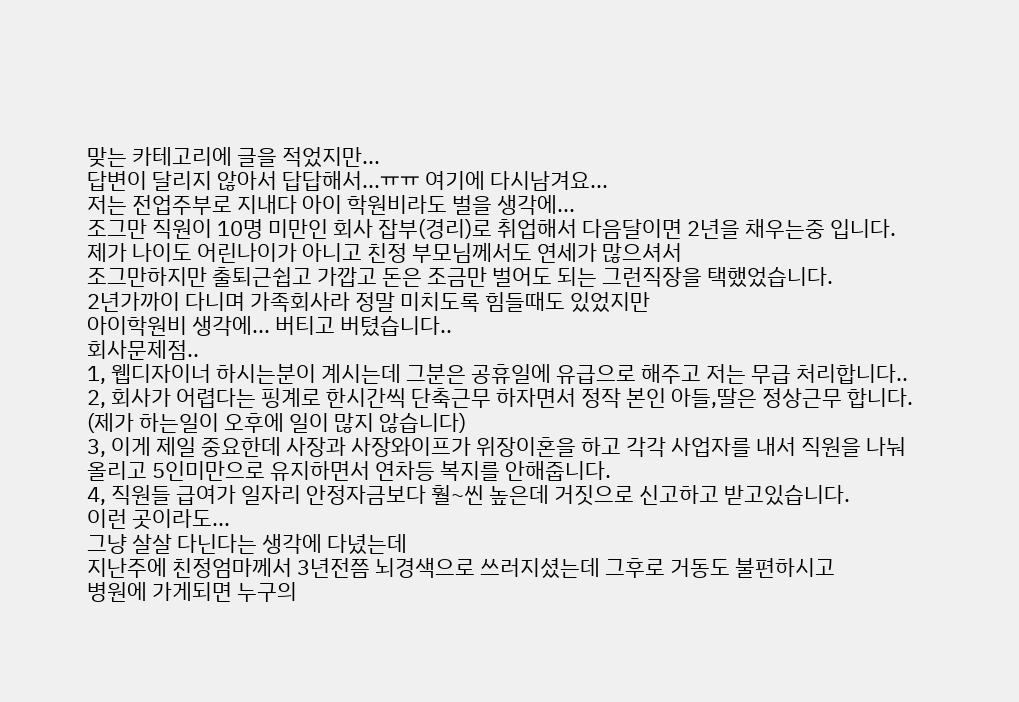맞는 카테고리에 글을 적었지만...
답변이 달리지 않아서 답답해서...ㅠㅠ 여기에 다시남겨요...
저는 전업주부로 지내다 아이 학원비라도 벌을 생각에...
조그만 직원이 10명 미만인 회사 잡부(경리)로 취업해서 다음달이면 2년을 채우는중 입니다.
제가 나이도 어린나이가 아니고 친정 부모님께서도 연세가 많으셔서
조그만하지만 출퇴근쉽고 가깝고 돈은 조금만 벌어도 되는 그런직장을 택했었습니다.
2년가까이 다니며 가족회사라 정말 미치도록 힘들때도 있었지만
아이학원비 생각에... 버티고 버텼습니다..
회사문제점..
1, 웹디자이너 하시는분이 계시는데 그분은 공휴일에 유급으로 해주고 저는 무급 처리합니다..
2, 회사가 어렵다는 핑계로 한시간씩 단축근무 하자면서 정작 본인 아들,딸은 정상근무 합니다.
(제가 하는일이 오후에 일이 많지 않습니다)
3, 이게 제일 중요한데 사장과 사장와이프가 위장이혼을 하고 각각 사업자를 내서 직원을 나눠
올리고 5인미만으로 유지하면서 연차등 복지를 안해줍니다.
4, 직원들 급여가 일자리 안정자금보다 훨~씬 높은데 거짓으로 신고하고 받고있습니다.
이런 곳이라도...
그냥 살살 다닌다는 생각에 다녔는데
지난주에 친정엄마께서 3년전쯤 뇌경색으로 쓰러지셨는데 그후로 거동도 불편하시고
병원에 가게되면 누구의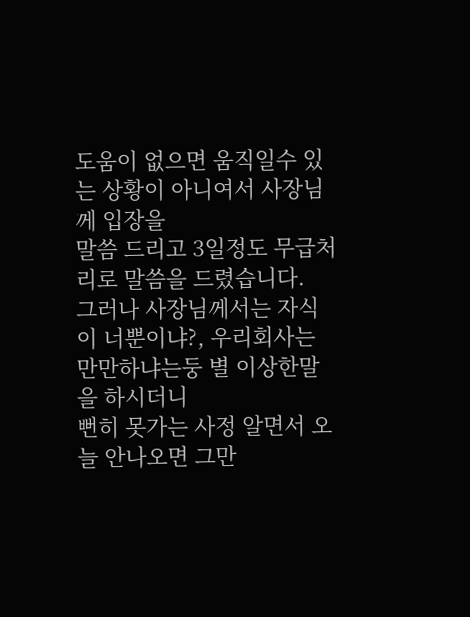도움이 없으면 움직일수 있는 상황이 아니여서 사장님께 입장을
말씀 드리고 3일정도 무급처리로 말씀을 드렸습니다.
그러나 사장님께서는 자식이 너뿐이냐?, 우리회사는 만만하냐는둥 별 이상한말을 하시더니
뻔히 못가는 사정 알면서 오늘 안나오면 그만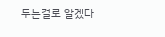두는걸로 알겠다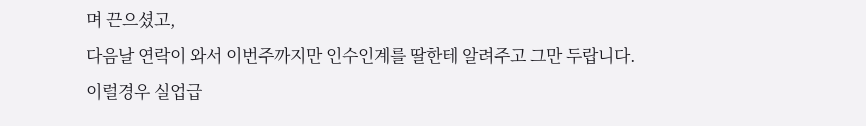며 끈으셨고,
다음날 연락이 와서 이번주까지만 인수인계를 딸한테 알려주고 그만 두랍니다.
이럴경우 실업급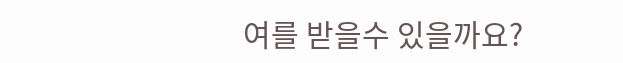여를 받을수 있을까요?